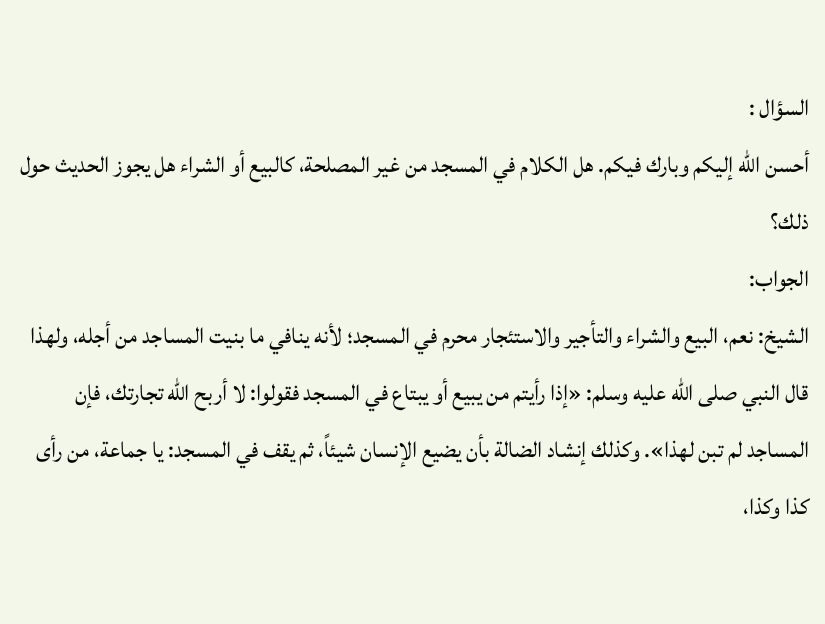السؤال :
أحسن الله إليكم وبارك فيكم. هل الكلام في المسجد من غير المصلحة، كالبيع أو الشراء هل يجوز الحديث حول ذلك؟
الجواب:
الشيخ: نعم، البيع والشراء والتأجير والاستئجار محرم في المسجد؛ لأنه ينافي ما بنيت المساجد من أجله، ولهذا قال النبي صلى الله عليه وسلم: «إذا رأيتم من يبيع أو يبتاع في المسجد فقولوا: لا أربح الله تجارتك، فإن المساجد لم تبن لهذا». وكذلك إنشاد الضالة بأن يضيع الإنسان شيئاً، ثم يقف في المسجد: يا جماعة، من رأى كذا وكذا،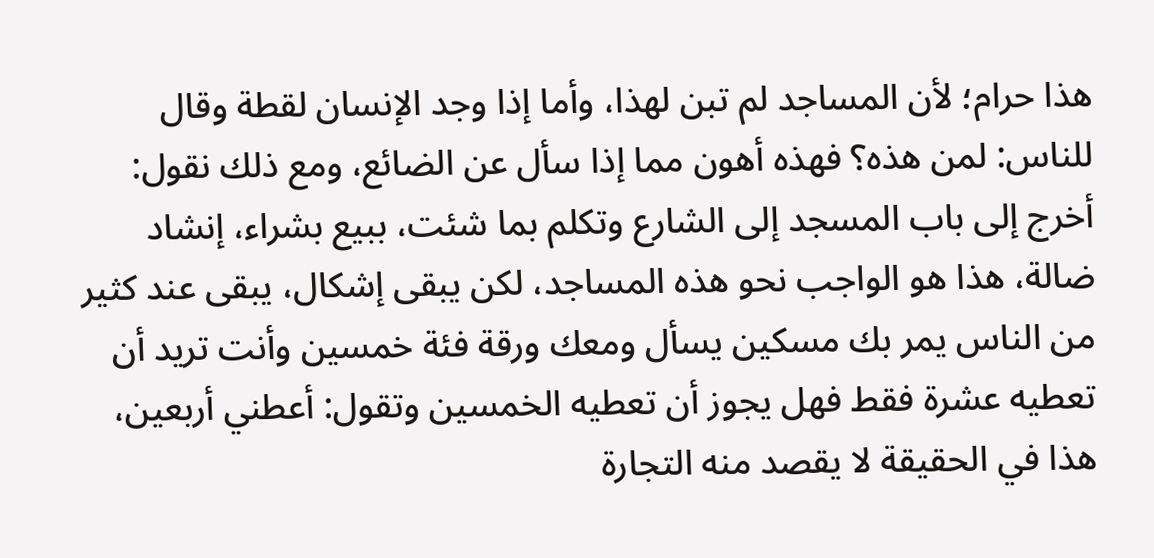هذا حرام؛ لأن المساجد لم تبن لهذا، وأما إذا وجد الإنسان لقطة وقال للناس: لمن هذه؟ فهذه أهون مما إذا سأل عن الضائع، ومع ذلك نقول: أخرج إلى باب المسجد إلى الشارع وتكلم بما شئت، ببيع بشراء، إنشاد ضالة، هذا هو الواجب نحو هذه المساجد، لكن يبقى إشكال، يبقى عند كثير من الناس يمر بك مسكين يسأل ومعك ورقة فئة خمسين وأنت تريد أن تعطيه عشرة فقط فهل يجوز أن تعطيه الخمسين وتقول: أعطني أربعين، هذا في الحقيقة لا يقصد منه التجارة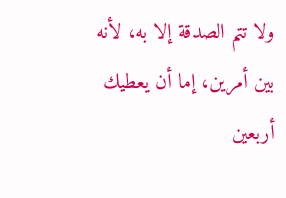ولا تتم الصدقة إلا به، لأنه بين أمرين، إما أن يعطيك أربعين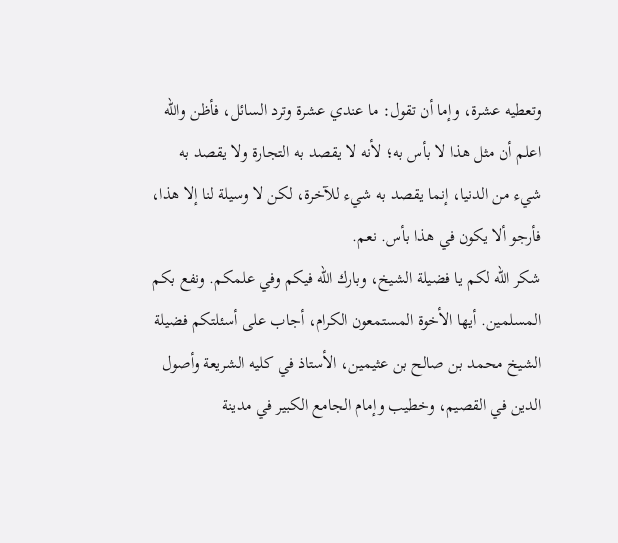وتعطيه عشرة، وإما أن تقول: ما عندي عشرة وترد السائل، فأظن والله اعلم أن مثل هذا لا بأس به؛ لأنه لا يقصد به التجارة ولا يقصد به شيء من الدنيا، إنما يقصد به شيء للآخرة، لكن لا وسيلة لنا إلا هذا، فأرجو ألا يكون في هذا بأس. نعم.
شكر الله لكم يا فضيلة الشيخ، وبارك الله فيكم وفي علمكم. ونفع بكم المسلمين. أيها الأخوة المستمعون الكرام، أجاب على أسئلتكم فضيلة الشيخ محمد بن صالح بن عثيمين، الأستاذ في كليه الشريعة وأصول الدين في القصيم، وخطيب وإمام الجامع الكبير في مدينة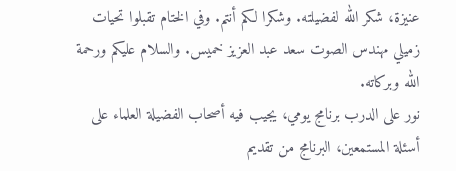عنيزة، شكر الله لفضيلته. وشكرا لكم أنتم. وفي الختام تقبلوا تحيات زميلي مهندس الصوت سعد عبد العزيز خميس. والسلام عليكم ورحمة الله وبركاته.
نور على الدرب برنامج يومي، يجيب فيه أصحاب الفضيلة العلماء على أسئلة المستمعين، البرنامج من تقديم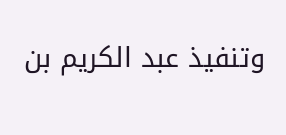وتنفيذ عبد الكريم بن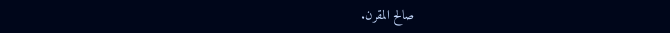صالح المقرن.